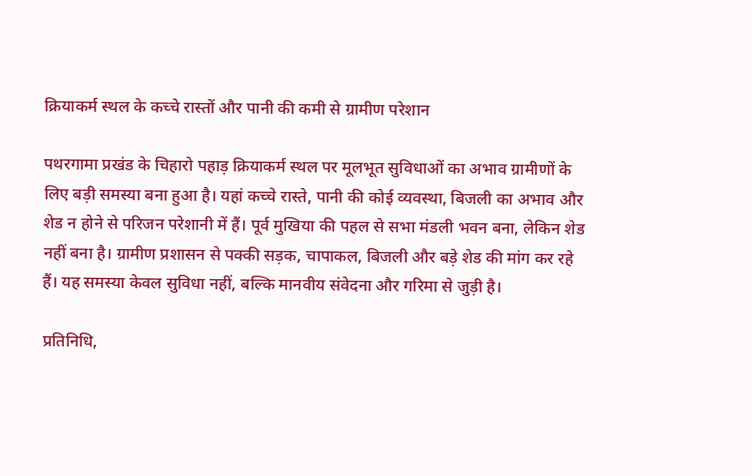क्रियाकर्म स्थल के कच्चे रास्तों और पानी की कमी से ग्रामीण परेशान

पथरगामा प्रखंड के चिहारो पहाड़ क्रियाकर्म स्थल पर मूलभूत सुविधाओं का अभाव ग्रामीणों के लिए बड़ी समस्या बना हुआ है। यहां कच्चे रास्ते, पानी की कोई व्यवस्था, बिजली का अभाव और शेड न होने से परिजन परेशानी में हैं। पूर्व मुखिया की पहल से सभा मंडली भवन बना, लेकिन शेड नहीं बना है। ग्रामीण प्रशासन से पक्की सड़क, चापाकल, बिजली और बड़े शेड की मांग कर रहे हैं। यह समस्या केवल सुविधा नहीं, बल्कि मानवीय संवेदना और गरिमा से जुड़ी है।

प्रतिनिधि,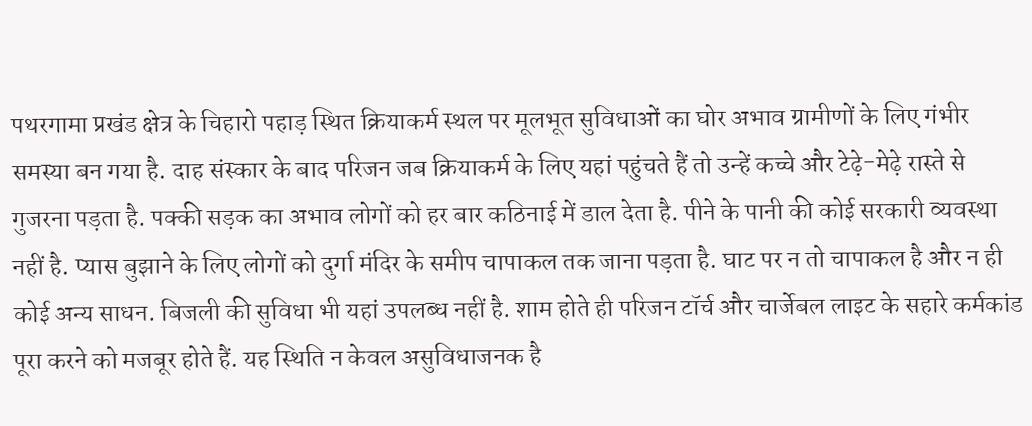पथरगामा प्रखंड क्षेत्र के चिहारो पहाड़ स्थित क्रियाकर्म स्थल पर मूलभूत सुविधाओं का घोर अभाव ग्रामीणों के लिए गंभीर समस्या बन गया है. दाह संस्कार के बाद परिजन जब क्रियाकर्म के लिए यहां पहुंचते हैं तो उन्हें कच्चे और टेढ़े-मेढ़े रास्ते से गुजरना पड़ता है. पक्की सड़क का अभाव लोगों को हर बार कठिनाई में डाल देता है. पीने के पानी की कोई सरकारी व्यवस्था नहीं है. प्यास बुझाने के लिए लोगों को दुर्गा मंदिर के समीप चापाकल तक जाना पड़ता है. घाट पर न तो चापाकल है और न ही कोई अन्य साधन. बिजली की सुविधा भी यहां उपलब्ध नहीं है. शाम होते ही परिजन टॉर्च और चार्जेबल लाइट के सहारे कर्मकांड पूरा करने को मजबूर होते हैं. यह स्थिति न केवल असुविधाजनक है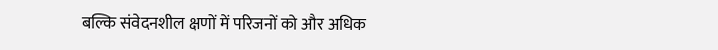बल्कि संवेदनशील क्षणों में परिजनों को और अधिक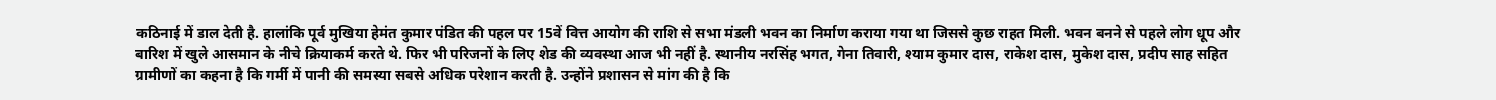कठिनाई में डाल देती है. हालांकि पूर्व मुखिया हेमंत कुमार पंडित की पहल पर 15वें वित्त आयोग की राशि से सभा मंडली भवन का निर्माण कराया गया था जिससे कुछ राहत मिली. भवन बनने से पहले लोग धूप और बारिश में खुले आसमान के नीचे क्रियाकर्म करते थे. फिर भी परिजनों के लिए शेड की व्यवस्था आज भी नहीं है. स्थानीय नरसिंह भगत, गेना तिवारी, श्याम कुमार दास, राकेश दास, मुकेश दास, प्रदीप साह सहित ग्रामीणों का कहना है कि गर्मी में पानी की समस्या सबसे अधिक परेशान करती है. उन्होंने प्रशासन से मांग की है कि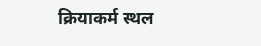क्रियाकर्म स्थल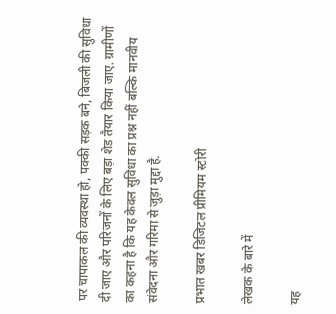पर चापाकल की व्यवस्था हो, पक्की सड़क बने, बिजली की सुविधा दी जाए और परिजनों के लिए बड़ा शेड तैयार किया जाए. ग्रामीणों का कहना है कि यह केवल सुविधा का प्रश्न नहीं बल्कि मानवीय संवेदना और गरिमा से जुड़ा मुद्दा है.

प्रभात खबर डिजिटल प्रीमियम स्टोरी

लेखक के बारे में

यह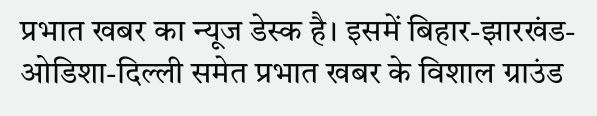प्रभात खबर का न्यूज डेस्क है। इसमें बिहार-झारखंड-ओडिशा-दिल्‍ली समेत प्रभात खबर के विशाल ग्राउंड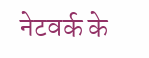नेटवर्क के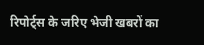रिपोर्ट्स के जरिए भेजी खबरों का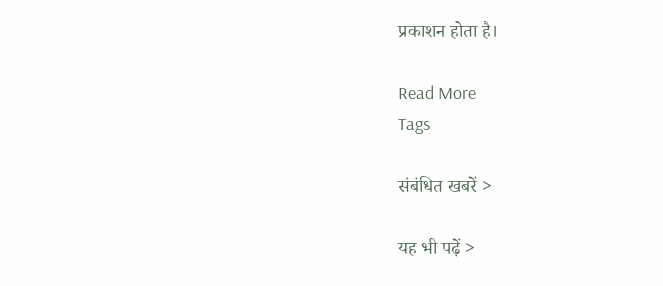प्रकाशन होता है।

Read More
Tags

संबंधित खबरें >

यह भी पढ़ें >